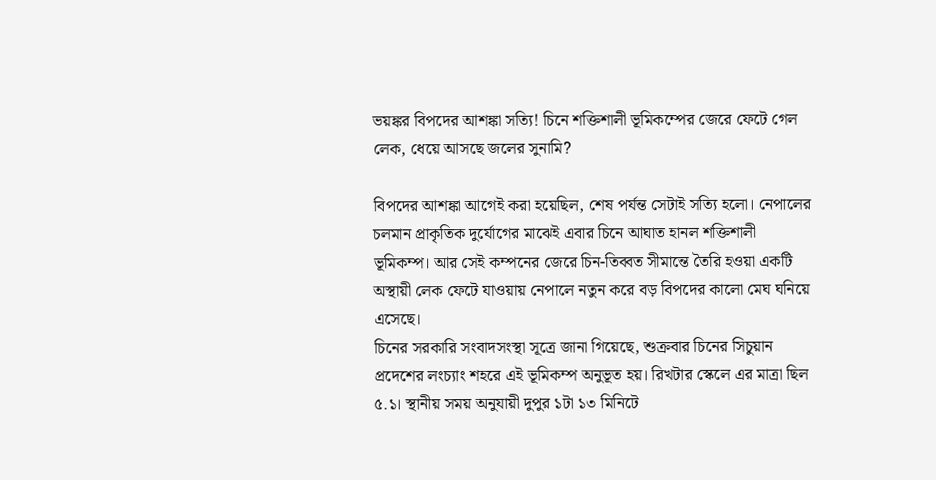ভয়ঙ্কর বিপদের আশঙ্কা সত্যি! চিনে শক্তিশালী ভূমিকম্পের জেরে ফেটে গেল লেক, ধেয়ে আসছে জলের সুনামি?

বিপদের আশঙ্কা আগেই করা হয়েছিল, শেষ পর্যন্ত সেটাই সত্যি হলো। নেপালের চলমান প্রাকৃতিক দুর্যোগের মাঝেই এবার চিনে আঘাত হানল শক্তিশালী ভূমিকম্প। আর সেই কম্পনের জেরে চিন-তিব্বত সীমান্তে তৈরি হওয়া একটি অস্থায়ী লেক ফেটে যাওয়ায় নেপালে নতুন করে বড় বিপদের কালো মেঘ ঘনিয়ে এসেছে।
চিনের সরকারি সংবাদসংস্থা সূত্রে জানা গিয়েছে, শুক্রবার চিনের সিচুয়ান প্রদেশের লংচ্যাং শহরে এই ভূমিকম্প অনুভূত হয়। রিখটার স্কেলে এর মাত্রা ছিল ৫.১। স্থানীয় সময় অনুযায়ী দুপুর ১টা ১৩ মিনিটে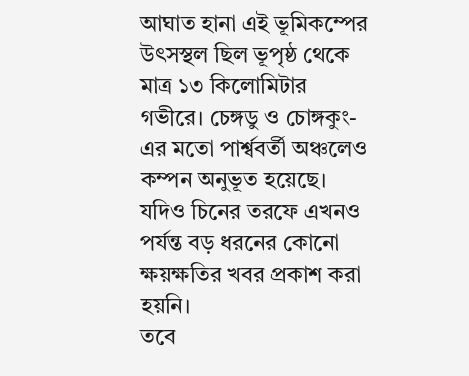আঘাত হানা এই ভূমিকম্পের উৎসস্থল ছিল ভূপৃষ্ঠ থেকে মাত্র ১৩ কিলোমিটার গভীরে। চেঙ্গডু ও চোঙ্গকুং-এর মতো পার্শ্ববর্তী অঞ্চলেও কম্পন অনুভূত হয়েছে। যদিও চিনের তরফে এখনও পর্যন্ত বড় ধরনের কোনো ক্ষয়ক্ষতির খবর প্রকাশ করা হয়নি।
তবে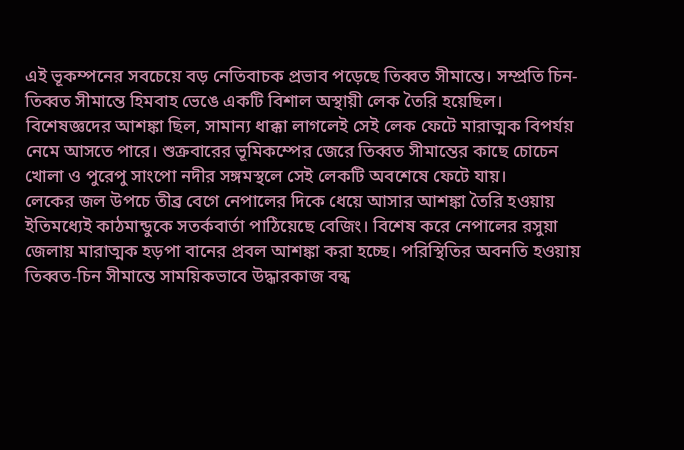এই ভূকম্পনের সবচেয়ে বড় নেতিবাচক প্রভাব পড়েছে তিব্বত সীমান্তে। সম্প্রতি চিন-তিব্বত সীমান্তে হিমবাহ ভেঙে একটি বিশাল অস্থায়ী লেক তৈরি হয়েছিল। বিশেষজ্ঞদের আশঙ্কা ছিল, সামান্য ধাক্কা লাগলেই সেই লেক ফেটে মারাত্মক বিপর্যয় নেমে আসতে পারে। শুক্রবারের ভূমিকম্পের জেরে তিব্বত সীমান্তের কাছে চোচেন খোলা ও পুরেপু সাংপো নদীর সঙ্গমস্থলে সেই লেকটি অবশেষে ফেটে যায়।
লেকের জল উপচে তীব্র বেগে নেপালের দিকে ধেয়ে আসার আশঙ্কা তৈরি হওয়ায় ইতিমধ্যেই কাঠমান্ডুকে সতর্কবার্তা পাঠিয়েছে বেজিং। বিশেষ করে নেপালের রসুয়া জেলায় মারাত্মক হড়পা বানের প্রবল আশঙ্কা করা হচ্ছে। পরিস্থিতির অবনতি হওয়ায় তিব্বত-চিন সীমান্তে সাময়িকভাবে উদ্ধারকাজ বন্ধ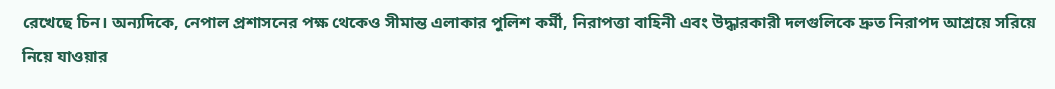রেখেছে চিন। অন্যদিকে, নেপাল প্রশাসনের পক্ষ থেকেও সীমান্ত এলাকার পুলিশ কর্মী, নিরাপত্তা বাহিনী এবং উদ্ধারকারী দলগুলিকে দ্রুত নিরাপদ আশ্রয়ে সরিয়ে নিয়ে যাওয়ার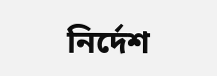নির্দেশ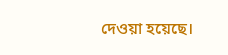দেওয়া হয়েছে।